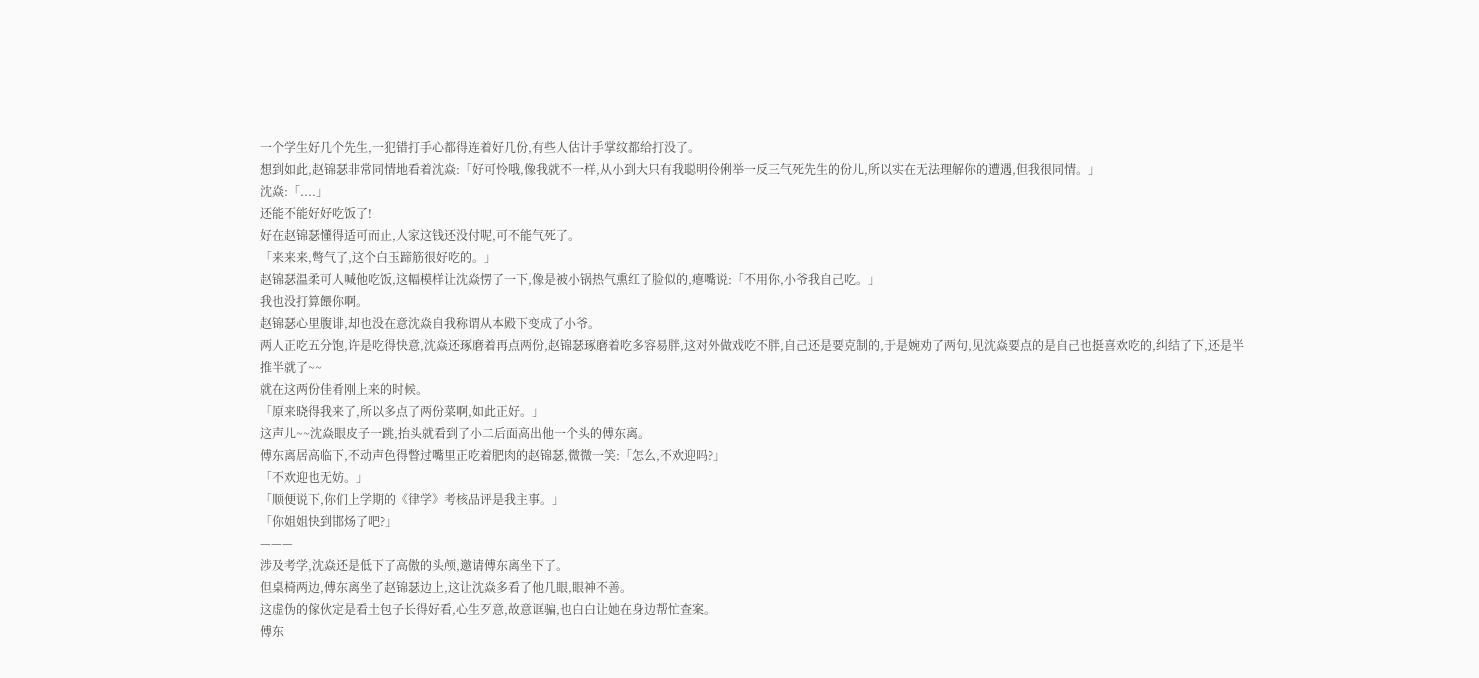一个学生好几个先生,一犯错打手心都得连着好几份,有些人估计手掌纹都给打没了。
想到如此,赵锦瑟非常同情地看着沈焱:「好可怜哦,像我就不一样,从小到大只有我聪明伶俐举一反三气死先生的份儿,所以实在无法理解你的遭遇,但我很同情。」
沈焱:「....」
还能不能好好吃饭了!
好在赵锦瑟懂得适可而止,人家这钱还没付呢,可不能气死了。
「来来来,彆气了,这个白玉蹄筋很好吃的。」
赵锦瑟温柔可人喊他吃饭,这幅模样让沈焱愣了一下,像是被小锅热气熏红了脸似的,瘪嘴说:「不用你,小爷我自己吃。」
我也没打算餵你啊。
赵锦瑟心里腹诽,却也没在意沈焱自我称谓从本殿下变成了小爷。
两人正吃五分饱,许是吃得快意,沈焱还琢磨着再点两份,赵锦瑟琢磨着吃多容易胖,这对外做戏吃不胖,自己还是要克制的,于是婉劝了两句,见沈焱要点的是自己也挺喜欢吃的,纠结了下,还是半推半就了~~
就在这两份佳肴刚上来的时候。
「原来晓得我来了,所以多点了两份菜啊,如此正好。」
这声儿~~沈焱眼皮子一跳,抬头就看到了小二后面高出他一个头的傅东离。
傅东离居高临下,不动声色得瞥过嘴里正吃着肥肉的赵锦瑟,微微一笑:「怎么,不欢迎吗?」
「不欢迎也无妨。」
「顺便说下,你们上学期的《律学》考核品评是我主事。」
「你姐姐快到邯炀了吧?」
———
涉及考学,沈焱还是低下了高傲的头颅,邀请傅东离坐下了。
但桌椅两边,傅东离坐了赵锦瑟边上,这让沈焱多看了他几眼,眼神不善。
这虚伪的傢伙定是看土包子长得好看,心生歹意,故意诓骗,也白白让她在身边帮忙查案。
傅东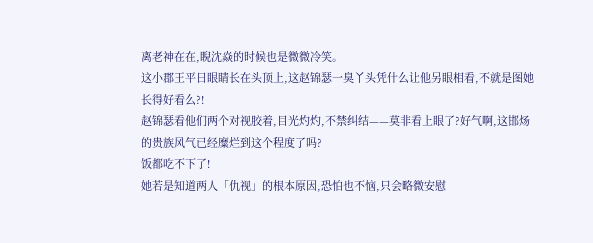离老神在在,睨沈焱的时候也是微微冷笑。
这小郡王平日眼睛长在头顶上,这赵锦瑟一臭丫头凭什么让他另眼相看,不就是图她长得好看么?!
赵锦瑟看他们两个对视胶着,目光灼灼,不禁纠结——莫非看上眼了?好气啊,这邯炀的贵族风气已经糜烂到这个程度了吗?
饭都吃不下了!
她若是知道两人「仇视」的根本原因,恐怕也不恼,只会略微安慰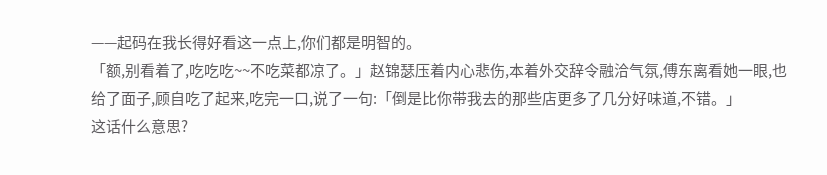——起码在我长得好看这一点上,你们都是明智的。
「额,别看着了,吃吃吃~~不吃菜都凉了。」赵锦瑟压着内心悲伤,本着外交辞令融洽气氛,傅东离看她一眼,也给了面子,顾自吃了起来,吃完一口,说了一句:「倒是比你带我去的那些店更多了几分好味道,不错。」
这话什么意思?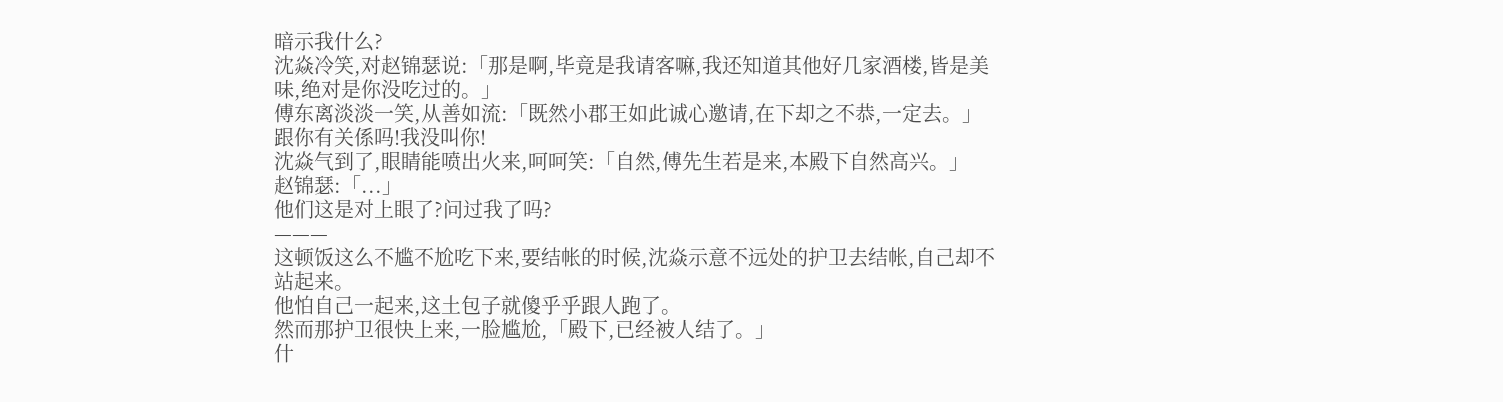暗示我什么?
沈焱冷笑,对赵锦瑟说:「那是啊,毕竟是我请客嘛,我还知道其他好几家酒楼,皆是美味,绝对是你没吃过的。」
傅东离淡淡一笑,从善如流:「既然小郡王如此诚心邀请,在下却之不恭,一定去。」
跟你有关係吗!我没叫你!
沈焱气到了,眼睛能喷出火来,呵呵笑:「自然,傅先生若是来,本殿下自然高兴。」
赵锦瑟:「...」
他们这是对上眼了?问过我了吗?
———
这顿饭这么不尴不尬吃下来,要结帐的时候,沈焱示意不远处的护卫去结帐,自己却不站起来。
他怕自己一起来,这土包子就傻乎乎跟人跑了。
然而那护卫很快上来,一脸尴尬,「殿下,已经被人结了。」
什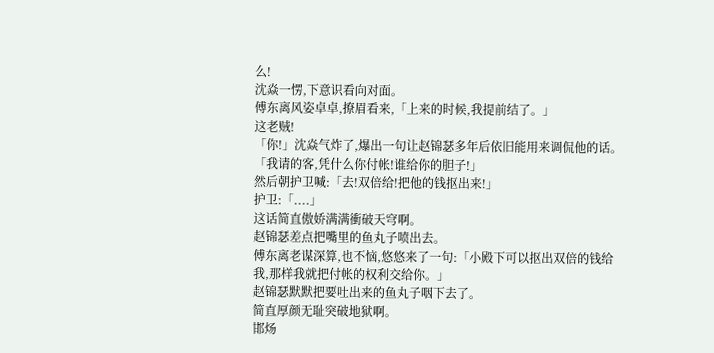么!
沈焱一愣,下意识看向对面。
傅东离风姿卓卓,撩眉看来,「上来的时候,我提前结了。」
这老贼!
「你!」沈焱气炸了,爆出一句让赵锦瑟多年后依旧能用来调侃他的话。
「我请的客,凭什么你付帐!谁给你的胆子!」
然后朝护卫喊:「去!双倍给!把他的钱抠出来!」
护卫:「....」
这话简直傲娇满满衝破天穹啊。
赵锦瑟差点把嘴里的鱼丸子喷出去。
傅东离老谋深算,也不恼,悠悠来了一句:「小殿下可以抠出双倍的钱给我,那样我就把付帐的权利交给你。」
赵锦瑟默默把要吐出来的鱼丸子咽下去了。
简直厚颜无耻突破地狱啊。
邯炀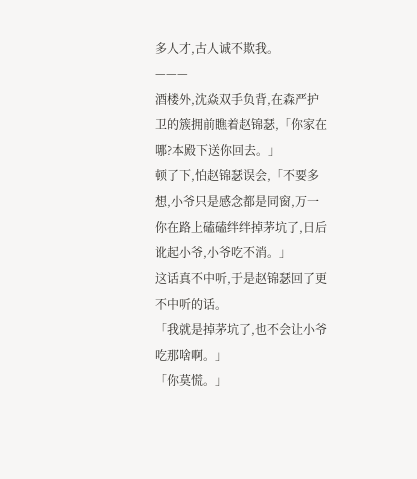多人才,古人诚不欺我。
———
酒楼外,沈焱双手负背,在森严护卫的簇拥前瞧着赵锦瑟,「你家在哪?本殿下送你回去。」
顿了下,怕赵锦瑟误会,「不要多想,小爷只是感念都是同窗,万一你在路上磕磕绊绊掉茅坑了,日后讹起小爷,小爷吃不消。」
这话真不中听,于是赵锦瑟回了更不中听的话。
「我就是掉茅坑了,也不会让小爷吃那啥啊。」
「你莫慌。」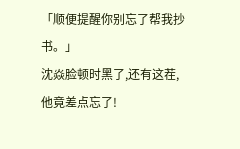「顺便提醒你别忘了帮我抄书。」
沈焱脸顿时黑了,还有这茬,他竟差点忘了!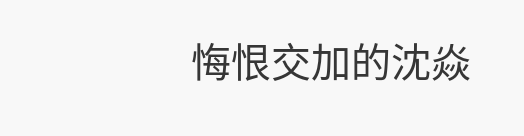悔恨交加的沈焱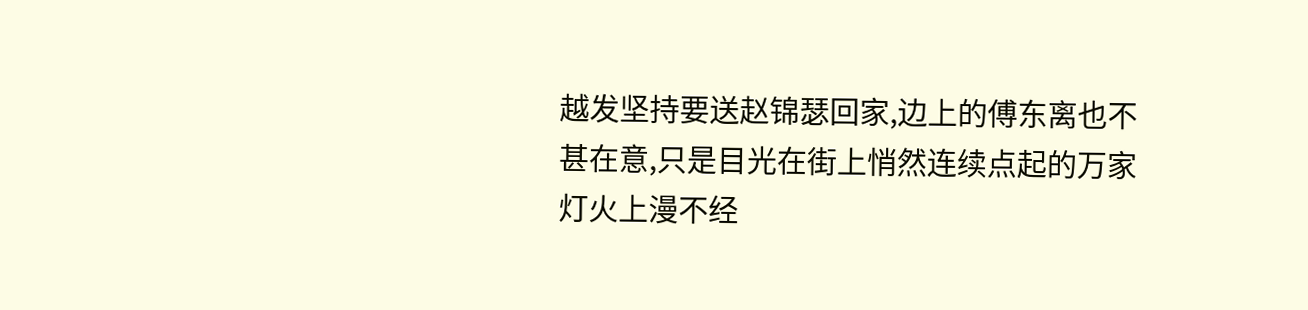越发坚持要送赵锦瑟回家,边上的傅东离也不甚在意,只是目光在街上悄然连续点起的万家灯火上漫不经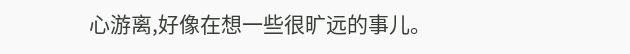心游离,好像在想一些很旷远的事儿。